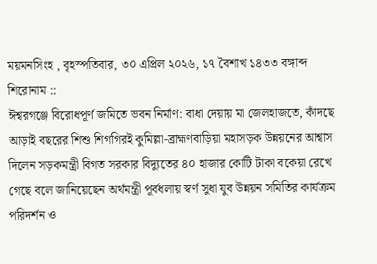ময়মনসিংহ , বৃহস্পতিবার, ৩০ এপ্রিল ২০২৬, ১৭ বৈশাখ ১৪৩৩ বঙ্গাব্দ
শিরোনাম ::
ঈশ্বরগঞ্জে বিরোধপূর্ণ জমিতে ভবন নির্মাণ: বাধা দেয়ায় মা জেলহাজতে, কাঁদছে আড়াই বছরের শিশু শিগগিরই কুমিল্লা-ব্রাহ্মণবাড়িয়া মহাসড়ক উন্নয়নের আশ্বাস দিলেন সড়কমন্ত্রী বিগত সরকার বিদ্যুতের ৪০ হাজার কোটি টাকা বকেয়া রেখে গেছে বলে জানিয়েছেন অর্থমন্ত্রী পূর্বধলায় স্বর্ণ সুধা যুব উন্নয়ন সমিতির কার্যক্রম পরিদর্শন ও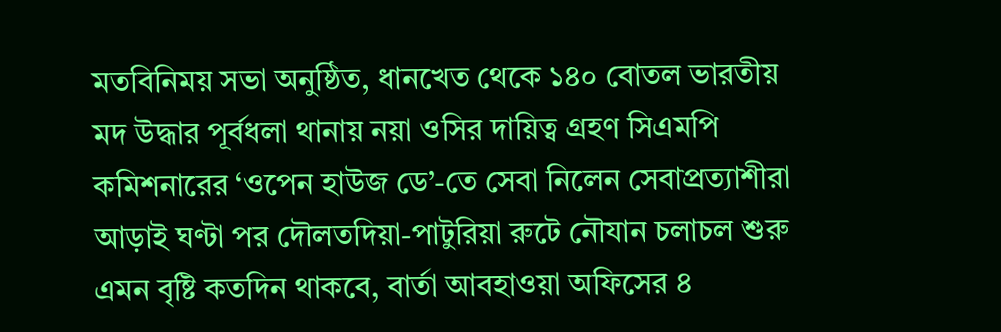মতবিনিময় সভা অনুষ্ঠিত, ধানখেত থেকে ১৪০ বোতল ভারতীয় মদ উদ্ধার পূর্বধলা থানায় নয়া ওসির দায়িত্ব গ্রহণ সিএমপি কমিশনারের ‘ওপেন হাউজ ডে’-তে সেবা নিলেন সেবাপ্রত্যাশীরা আড়াই ঘণ্টা পর দৌলতদিয়া-পাটুরিয়া রুটে নৌযান চলাচল শুরু এমন বৃষ্টি কতদিন থাকবে, বার্তা আবহাওয়া অফিসের ৪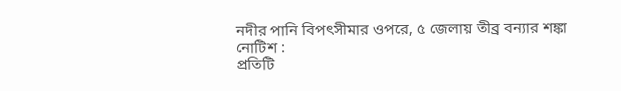নদীর পানি বিপৎসীমার ওপরে, ৫ জেলায় তীব্র বন্যার শঙ্কা
নোটিশ :
প্রতিটি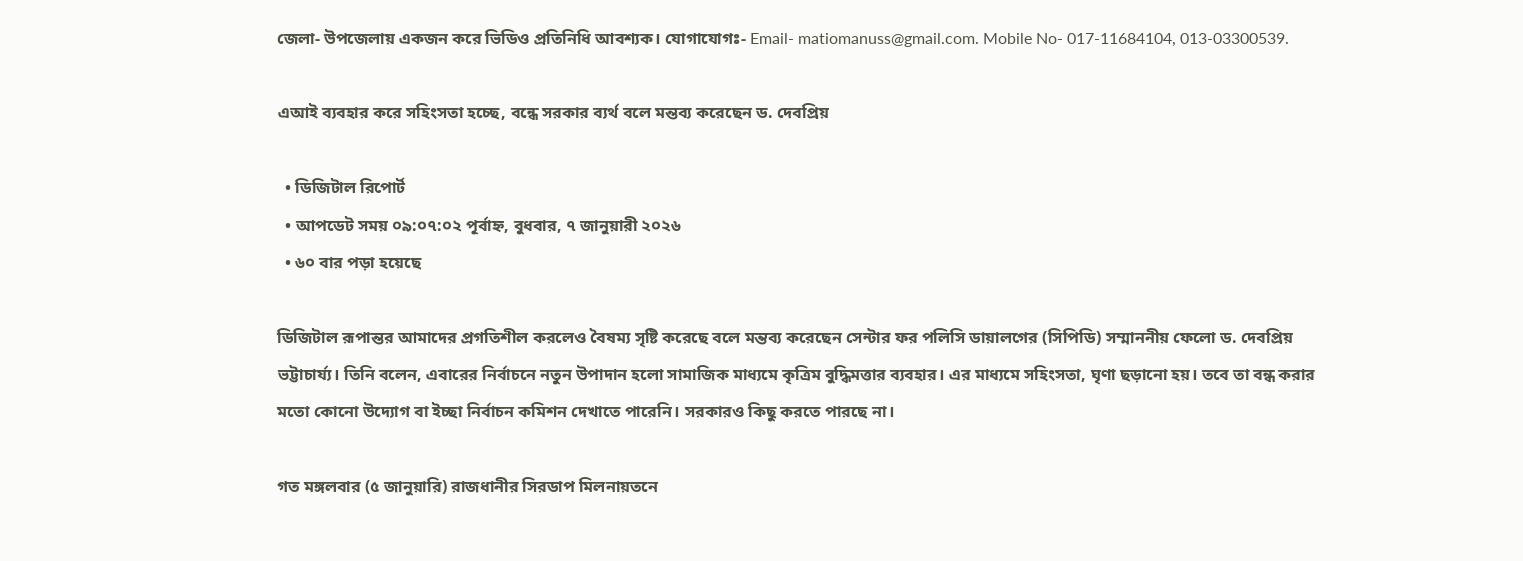জেলা- উপজেলায় একজন করে ভিডিও প্রতিনিধি আবশ্যক। যোগাযোগঃ- Email- matiomanuss@gmail.com. Mobile No- 017-11684104, 013-03300539.

এআই ব্যবহার করে সহিংসতা হচ্ছে, বন্ধে সরকার ব্যর্থ বলে মন্তব্য করেছেন ড. দেবপ্রিয়

  • ডিজিটাল রিপোর্ট
  • আপডেট সময় ০৯:০৭:০২ পূর্বাহ্ন, বুধবার, ৭ জানুয়ারী ২০২৬
  • ৬০ বার পড়া হয়েছে

ডিজিটাল রূপান্তর আমাদের প্রগতিশীল করলেও বৈষম্য সৃষ্টি করেছে বলে মন্তব্য করেছেন সেন্টার ফর পলিসি ডায়ালগের (সিপিডি) সম্মাননীয় ফেলো ড. দেবপ্রিয় ভট্টাচার্য্য। তিনি বলেন, এবারের নির্বাচনে নতুন উপাদান হলো সামাজিক মাধ্যমে কৃত্রিম বুদ্ধিমত্তার ব্যবহার। এর মাধ্যমে সহিংসতা, ঘৃণা ছড়ানো হয়। তবে তা বন্ধ করার মতো কোনো উদ্যোগ বা ইচ্ছা নির্বাচন কমিশন দেখাতে পারেনি। সরকারও কিছু করতে পারছে না।

গত মঙ্গলবার (৫ জানুয়ারি) রাজধানীর সিরডাপ মিলনায়তনে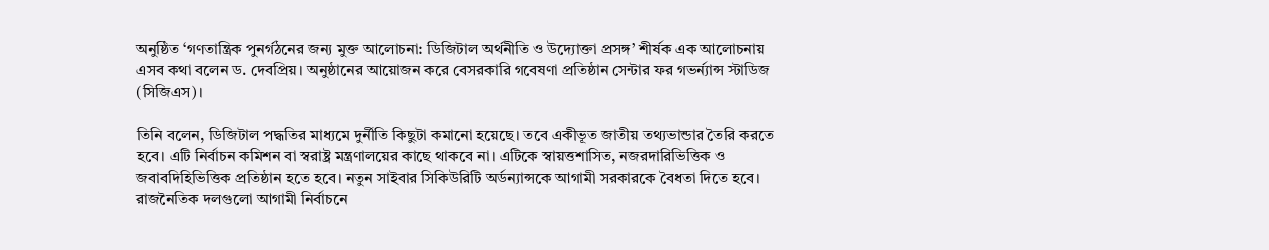অনুষ্ঠিত ‘গণতান্ত্রিক পুনর্গঠনের জন্য মুক্ত আলোচনা: ডিজিটাল অর্থনীতি ও উদ্যোক্তা প্রসঙ্গ’ শীর্ষক এক আলোচনায় এসব কথা বলেন ড. দেবপ্রিয়। অনুষ্ঠানের আয়োজন করে বেসরকারি গবেষণা প্রতিষ্ঠান সেন্টার ফর গভর্ন্যান্স স্টাডিজ (সিজিএস)।

তিনি বলেন, ডিজিটাল পদ্ধতির মাধ্যমে দুর্নীতি কিছুটা কমানো হয়েছে। তবে একীভূত জাতীয় তথ্যভান্ডার তৈরি করতে হবে। এটি নির্বাচন কমিশন বা স্বরাষ্ট্র মন্ত্রণালয়ের কাছে থাকবে না। এটিকে স্বায়ত্তশাসিত, নজরদারিভিত্তিক ও জবাবদিহিভিত্তিক প্রতিষ্ঠান হতে হবে। নতুন সাইবার সিকিউরিটি অর্ডন্যান্সকে আগামী সরকারকে বৈধতা দিতে হবে। রাজনৈতিক দলগুলো আগামী নির্বাচনে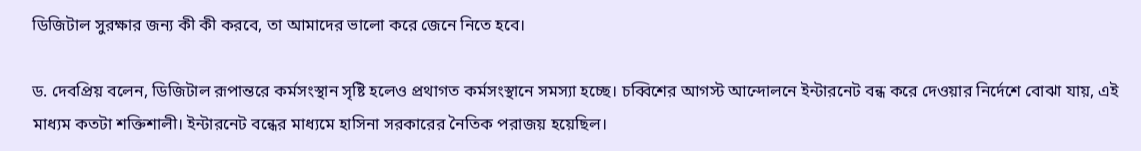ডিজিটাল সুরক্ষার জন্য কী কী করবে, তা আমাদের ভালো করে জেনে নিতে হবে।

ড. দেবপ্রিয় বলেন, ডিজিটাল রূপান্তরে কর্মসংস্থান সৃষ্টি হলেও প্রথাগত কর্মসংস্থানে সমস্যা হচ্ছে। চব্বিশের আগস্ট আন্দোলনে ইন্টারনেট বন্ধ করে দেওয়ার নির্দেশে বোঝা যায়, এই মাধ্যম কতটা শক্তিশালী। ইন্টারনেট বন্ধের মাধ্যমে হাসিনা সরকারের নৈতিক পরাজয় হয়েছিল।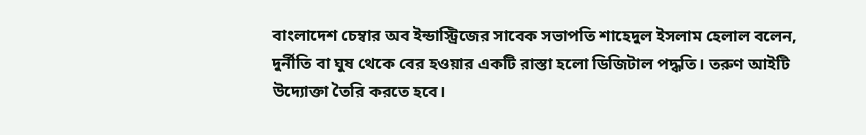বাংলাদেশ চেম্বার অব ইন্ডাস্ট্রিজের সাবেক সভাপতি শাহেদুল ইসলাম হেলাল বলেন, দুর্নীতি বা ঘুষ থেকে বের হওয়ার একটি রাস্তা হলো ডিজিটাল পদ্ধতি। তরুণ আইটি উদ্যোক্তা তৈরি করতে হবে।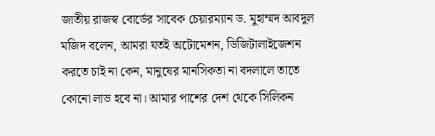জাতীয় রাজস্ব বোর্ডের সাবেক চেয়ারম্যান ড. মুহাম্মদ আবদুল মজিদ বলেন, আমরা যতই অটোমেশন, ডিজিটালাইজেশন করতে চাই না কেন, মানুষের মানসিকতা না বদলালে তাতে কোনো লাভ হবে না। আমার পাশের দেশ থেকে সিলিকন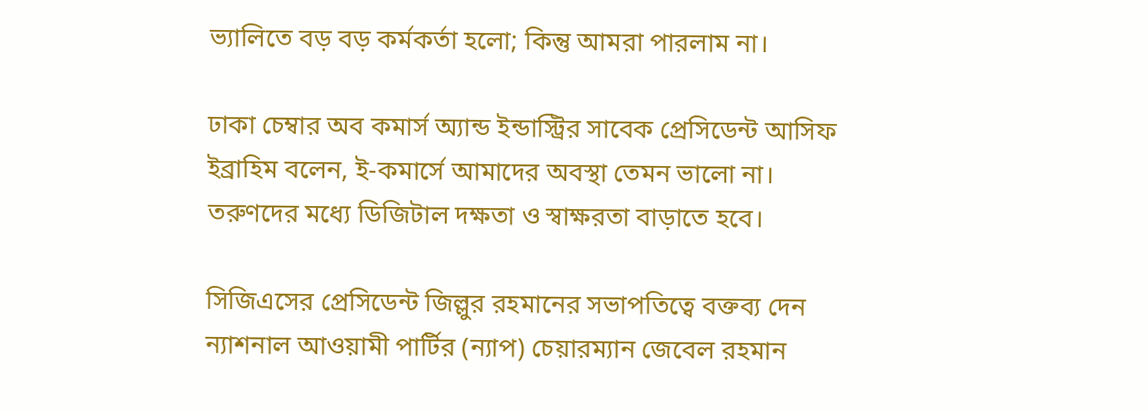ভ্যালিতে বড় বড় কর্মকর্তা হলো; কিন্তু আমরা পারলাম না।

ঢাকা চেম্বার অব কমার্স অ্যান্ড ইন্ডাস্ট্রির সাবেক প্রেসিডেন্ট আসিফ ইব্রাহিম বলেন, ই-কমার্সে আমাদের অবস্থা তেমন ভালো না। তরুণদের মধ্যে ডিজিটাল দক্ষতা ও স্বাক্ষরতা বাড়াতে হবে।

সিজিএসের প্রেসিডেন্ট জিল্লুর রহমানের সভাপতিত্বে বক্তব্য দেন ন্যাশনাল আওয়ামী পার্টির (ন্যাপ) চেয়ারম্যান জেবেল রহমান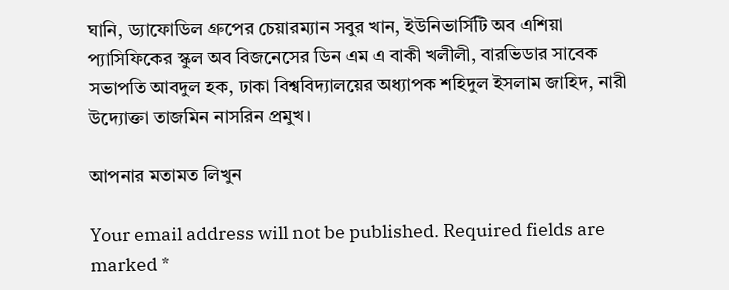ঘানি, ড্যাফোডিল গ্রুপের চেয়ারম্যান সবুর খান, ইউনিভার্সিটি অব এশিয়া প্যাসিফিকের স্কুল অব বিজনেসের ডিন এম এ বাকী খলীলী, বারভিডার সাবেক সভাপতি আবদুল হক, ঢাকা বিশ্ববিদ্যালয়ের অধ্যাপক শহিদুল ইসলাম জাহিদ, নারী উদ্যোক্তা তাজমিন নাসরিন প্রমুখ।

আপনার মতামত লিখুন

Your email address will not be published. Required fields are marked *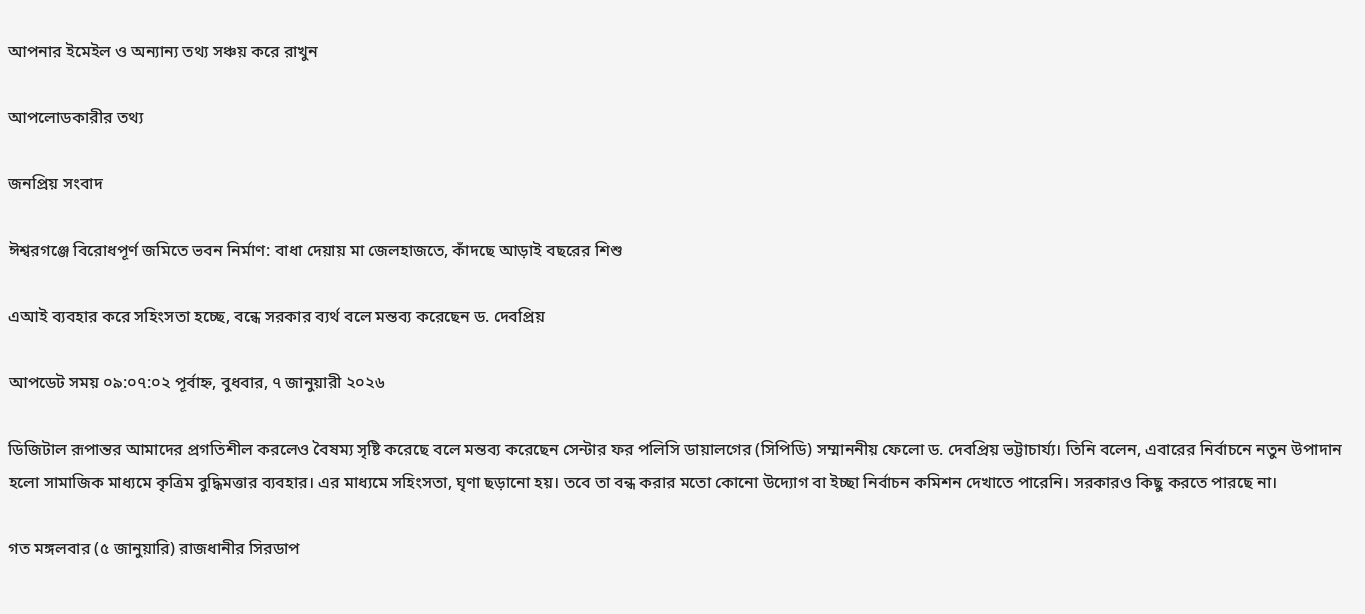আপনার ইমেইল ও অন্যান্য তথ্য সঞ্চয় করে রাখুন

আপলোডকারীর তথ্য

জনপ্রিয় সংবাদ

ঈশ্বরগঞ্জে বিরোধপূর্ণ জমিতে ভবন নির্মাণ: বাধা দেয়ায় মা জেলহাজতে, কাঁদছে আড়াই বছরের শিশু

এআই ব্যবহার করে সহিংসতা হচ্ছে, বন্ধে সরকার ব্যর্থ বলে মন্তব্য করেছেন ড. দেবপ্রিয়

আপডেট সময় ০৯:০৭:০২ পূর্বাহ্ন, বুধবার, ৭ জানুয়ারী ২০২৬

ডিজিটাল রূপান্তর আমাদের প্রগতিশীল করলেও বৈষম্য সৃষ্টি করেছে বলে মন্তব্য করেছেন সেন্টার ফর পলিসি ডায়ালগের (সিপিডি) সম্মাননীয় ফেলো ড. দেবপ্রিয় ভট্টাচার্য্য। তিনি বলেন, এবারের নির্বাচনে নতুন উপাদান হলো সামাজিক মাধ্যমে কৃত্রিম বুদ্ধিমত্তার ব্যবহার। এর মাধ্যমে সহিংসতা, ঘৃণা ছড়ানো হয়। তবে তা বন্ধ করার মতো কোনো উদ্যোগ বা ইচ্ছা নির্বাচন কমিশন দেখাতে পারেনি। সরকারও কিছু করতে পারছে না।

গত মঙ্গলবার (৫ জানুয়ারি) রাজধানীর সিরডাপ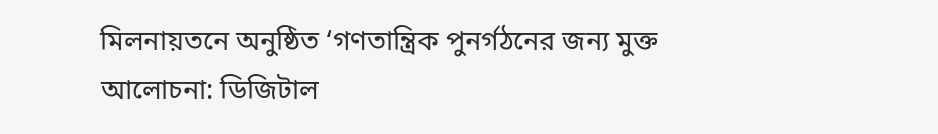মিলনায়তনে অনুষ্ঠিত ‘গণতান্ত্রিক পুনর্গঠনের জন্য মুক্ত আলোচনা: ডিজিটাল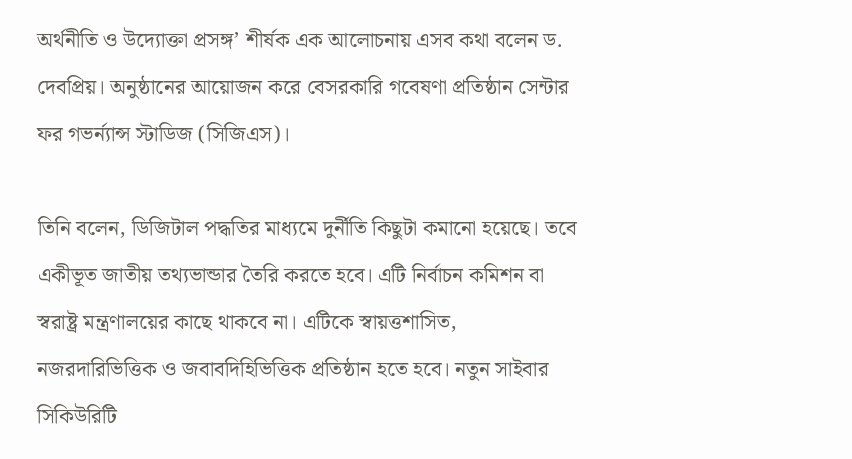অর্থনীতি ও উদ্যোক্তা প্রসঙ্গ’ শীর্ষক এক আলোচনায় এসব কথা বলেন ড. দেবপ্রিয়। অনুষ্ঠানের আয়োজন করে বেসরকারি গবেষণা প্রতিষ্ঠান সেন্টার ফর গভর্ন্যান্স স্টাডিজ (সিজিএস)।

তিনি বলেন, ডিজিটাল পদ্ধতির মাধ্যমে দুর্নীতি কিছুটা কমানো হয়েছে। তবে একীভূত জাতীয় তথ্যভান্ডার তৈরি করতে হবে। এটি নির্বাচন কমিশন বা স্বরাষ্ট্র মন্ত্রণালয়ের কাছে থাকবে না। এটিকে স্বায়ত্তশাসিত, নজরদারিভিত্তিক ও জবাবদিহিভিত্তিক প্রতিষ্ঠান হতে হবে। নতুন সাইবার সিকিউরিটি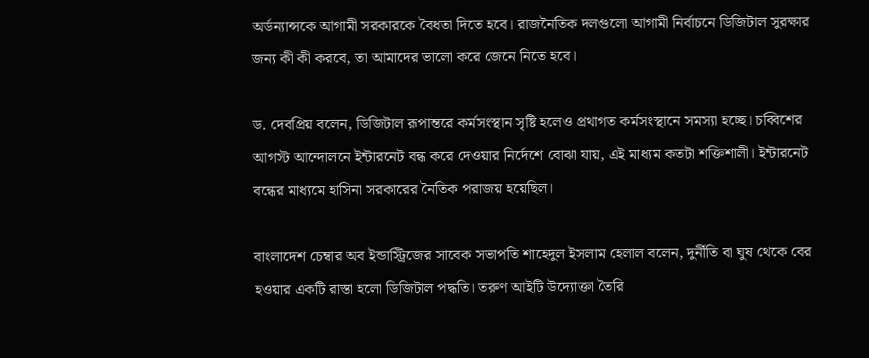অর্ডন্যান্সকে আগামী সরকারকে বৈধতা দিতে হবে। রাজনৈতিক দলগুলো আগামী নির্বাচনে ডিজিটাল সুরক্ষার জন্য কী কী করবে, তা আমাদের ভালো করে জেনে নিতে হবে।

ড. দেবপ্রিয় বলেন, ডিজিটাল রূপান্তরে কর্মসংস্থান সৃষ্টি হলেও প্রথাগত কর্মসংস্থানে সমস্যা হচ্ছে। চব্বিশের আগস্ট আন্দোলনে ইন্টারনেট বন্ধ করে দেওয়ার নির্দেশে বোঝা যায়, এই মাধ্যম কতটা শক্তিশালী। ইন্টারনেট বন্ধের মাধ্যমে হাসিনা সরকারের নৈতিক পরাজয় হয়েছিল।

বাংলাদেশ চেম্বার অব ইন্ডাস্ট্রিজের সাবেক সভাপতি শাহেদুল ইসলাম হেলাল বলেন, দুর্নীতি বা ঘুষ থেকে বের হওয়ার একটি রাস্তা হলো ডিজিটাল পদ্ধতি। তরুণ আইটি উদ্যোক্তা তৈরি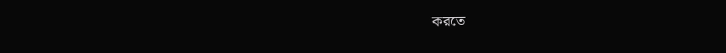করতে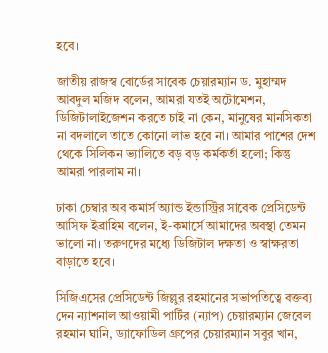হবে।

জাতীয় রাজস্ব বোর্ডের সাবেক চেয়ারম্যান ড. মুহাম্মদ আবদুল মজিদ বলেন, আমরা যতই অটোমেশন, ডিজিটালাইজেশন করতে চাই না কেন, মানুষের মানসিকতা না বদলালে তাতে কোনো লাভ হবে না। আমার পাশের দেশ থেকে সিলিকন ভ্যালিতে বড় বড় কর্মকর্তা হলো; কিন্তু আমরা পারলাম না।

ঢাকা চেম্বার অব কমার্স অ্যান্ড ইন্ডাস্ট্রির সাবেক প্রেসিডেন্ট আসিফ ইব্রাহিম বলেন, ই-কমার্সে আমাদের অবস্থা তেমন ভালো না। তরুণদের মধ্যে ডিজিটাল দক্ষতা ও স্বাক্ষরতা বাড়াতে হবে।

সিজিএসের প্রেসিডেন্ট জিল্লুর রহমানের সভাপতিত্বে বক্তব্য দেন ন্যাশনাল আওয়ামী পার্টির (ন্যাপ) চেয়ারম্যান জেবেল রহমান ঘানি, ড্যাফোডিল গ্রুপের চেয়ারম্যান সবুর খান,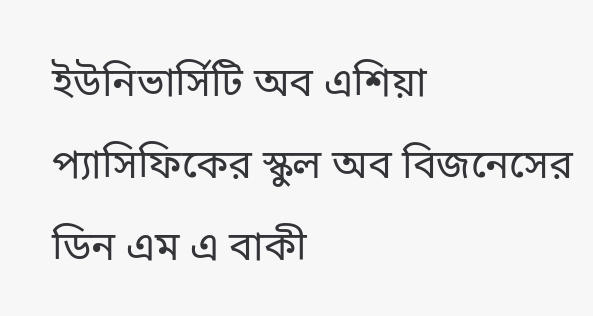ইউনিভার্সিটি অব এশিয়া প্যাসিফিকের স্কুল অব বিজনেসের ডিন এম এ বাকী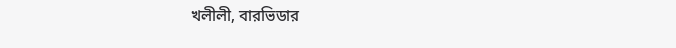খলীলী, বারভিডার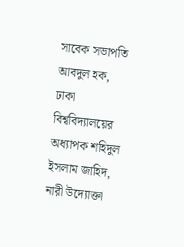সাবেক সভাপতি আবদুল হক, ঢাকা বিশ্ববিদ্যালয়ের অধ্যাপক শহিদুল ইসলাম জাহিদ, নারী উদ্যোক্তা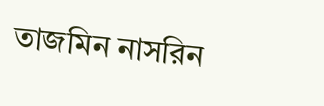তাজমিন নাসরিন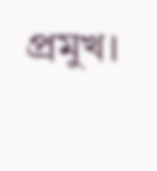প্রমুখ।